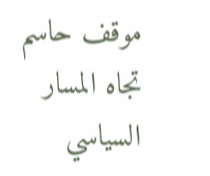موقف حاسم تجاه المسار السياسي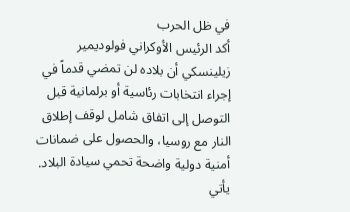في ظل الحرب
أكد الرئيس الأوكراني فولوديمير زيلينسكي أن بلاده لن تمضي قدماً في إجراء انتخابات رئاسية أو برلمانية قبل التوصل إلى اتفاق شامل لوقف إطلاق النار مع روسيا، والحصول على ضمانات أمنية دولية واضحة تحمي سيادة البلاد. يأتي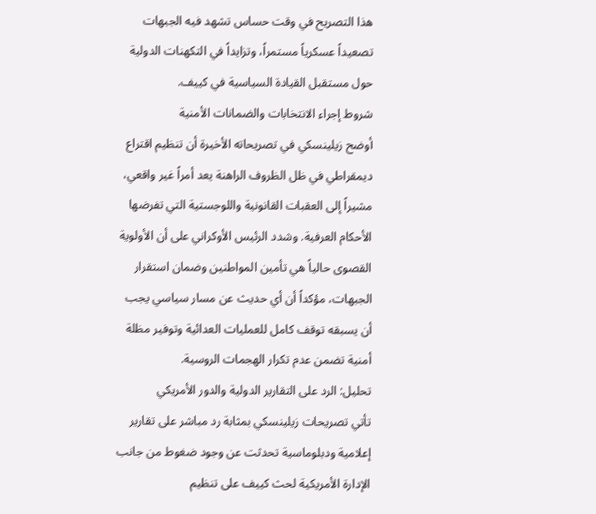هذا التصريح في وقت حساس تشهد فيه الجبهات تصعيداً عسكرياً مستمراً، وتزايداً في التكهنات الدولية حول مستقبل القيادة السياسية في كييف.
شروط إجراء الانتخابات والضمانات الأمنية
أوضح زيلينسكي في تصريحاته الأخيرة أن تنظيم اقتراع ديمقراطي في ظل الظروف الراهنة يعد أمراً غير واقعي، مشيراً إلى العقبات القانونية واللوجستية التي تفرضها الأحكام العرفية. وشدد الرئيس الأوكراني على أن الأولوية القصوى حالياً هي تأمين المواطنين وضمان استقرار الجبهات، مؤكداً أن أي حديث عن مسار سياسي يجب أن يسبقه توقف كامل للعمليات العدائية وتوفير مظلة أمنية تضمن عدم تكرار الهجمات الروسية.
تحليل: الرد على التقارير الدولية والدور الأمريكي
تأتي تصريحات زيلينسكي بمثابة رد مباشر على تقارير إعلامية ودبلوماسية تحدثت عن وجود ضغوط من جانب الإدارة الأمريكية لحث كييف على تنظيم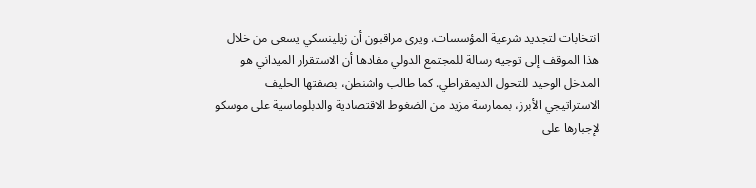انتخابات لتجديد شرعية المؤسسات. ويرى مراقبون أن زيلينسكي يسعى من خلال هذا الموقف إلى توجيه رسالة للمجتمع الدولي مفادها أن الاستقرار الميداني هو المدخل الوحيد للتحول الديمقراطي. كما طالب واشنطن، بصفتها الحليف الاستراتيجي الأبرز، بممارسة مزيد من الضغوط الاقتصادية والدبلوماسية على موسكو لإجبارها على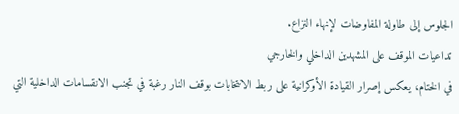الجلوس إلى طاولة المفاوضات لإنهاء النزاع.
تداعيات الموقف على المشهدين الداخلي والخارجي
في الختام، يعكس إصرار القيادة الأوكرانية على ربط الانتخابات بوقف النار رغبة في تجنب الانقسامات الداخلية التي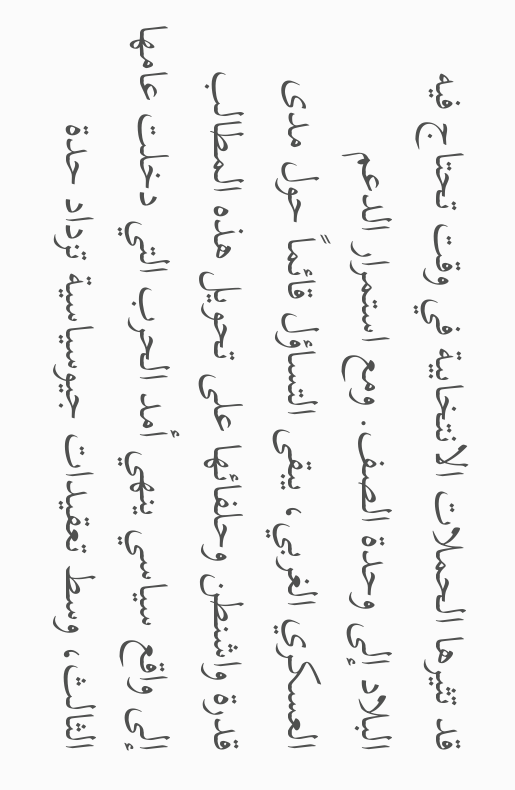قد تثيرها الحملات الانتخابية في وقت تحتاج فيه البلاد إلى وحدة الصف. ومع استمرار الدعم العسكري الغربي، يبقى التساؤل قائماً حول مدى قدرة واشنطن وحلفائها على تحويل هذه المطالب إلى واقع سياسي ينهي أمد الحرب التي دخلت عامها الثالث، وسط تعقيدات جيوسياسية تزداد حدة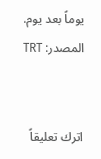يوماً بعد يوم.
المصدر: TRT


اترك تعليقاً